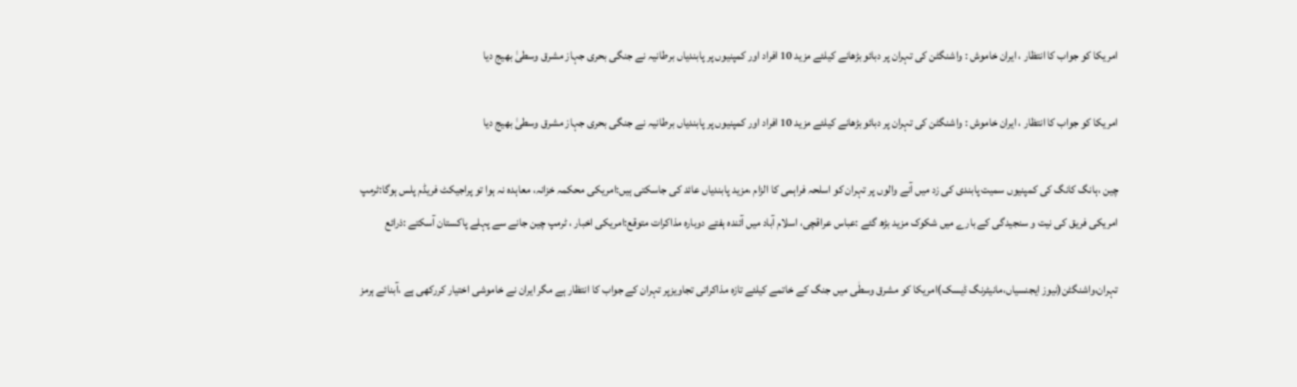امریکا کو جواب کا انتظار ، ایران خاموش : واشنگٹن کی تہران پر دبائو بڑھانے کیلئے مزید 10 افراد اور کمپنیوں پر پابندیاں برطانیہ نے جنگی بحری جہاز مشرق وسطیٰ بھیج دیا

امریکا کو جواب کا انتظار ، ایران خاموش : واشنگٹن کی تہران پر دبائو بڑھانے کیلئے مزید 10 افراد اور کمپنیوں پر پابندیاں برطانیہ نے جنگی بحری جہاز مشرق وسطیٰ بھیج دیا

چین ،ہانگ کانگ کی کمپنیوں سمیت پابندی کی زد میں آنے والوں پر تہران کو اسلحہ فراہمی کا الزام ،مزید پابندیاں عائد کی جاسکتی ہیں:امریکی محکمہ خزانہ، معاہدہ نہ ہوا تو پراجیکٹ فریڈم پلس ہوگا:ٹرمپ امریکی فریق کی نیت و سنجیدگی کے بارے میں شکوک مزید بڑھ گئے :عباس عراقچی، اسلام آباد میں آئندہ ہفتے دوبارہ مذاکرات متوقع:امریکی اخبار ، ٹرمپ چین جانے سے پہلے پاکستان آسکتے :ذرائع

تہران،واشنگٹن(نیوز ایجنسیاں،مانیٹرنگ ڈیسک)امریکا کو مشرق وسطٰی میں جنگ کے خاتمے کیلئے تازہ مذاکراتی تجاویزپر تہران کے جواب کا انتظار ہے مگر ایران نے خاموشی اختیار کررکھی ہے ،آبنائے ہرمز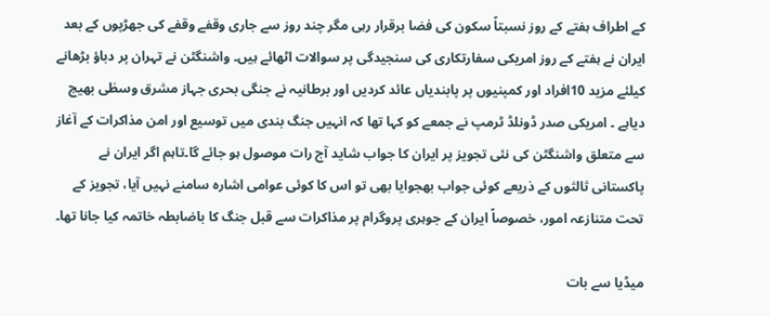کے اطراف ہفتے کے روز نسبتاً سکون کی فضا برقرار رہی مگر چند روز سے جاری وقفے وقفے کی جھڑپوں کے بعد ایران نے ہفتے کے روز امریکی سفارتکاری کی سنجیدگی پر سوالات اٹھائے ہیں۔ واشنگٹن نے تہران پر دباؤ بڑھانے کیلئے مزید 10افراد اور کمپنیوں پر پابندیاں عائد کردیں اور برطانیہ نے جنگی بحری جہاز مشرق وسطٰی بھیج دیاہے ۔ امریکی صدر ڈونلڈ ٹرمپ نے جمعے کو کہا تھا کہ انہیں جنگ بندی میں توسیع اور امن مذاکرات کے آغاز سے متعلق واشنگٹن کی نئی تجویز پر ایران کا جواب شاید آج رات موصول ہو جائے گا۔تاہم اگر ایران نے پاکستانی ثالثوں کے ذریعے کوئی جواب بھجوایا بھی تو اس کا کوئی عوامی اشارہ سامنے نہیں آیا، تجویز کے تحت متنازعہ امور، خصوصاً ایران کے جوہری پروگرام پر مذاکرات سے قبل جنگ کا باضابطہ خاتمہ کیا جانا تھا۔

میڈیا سے بات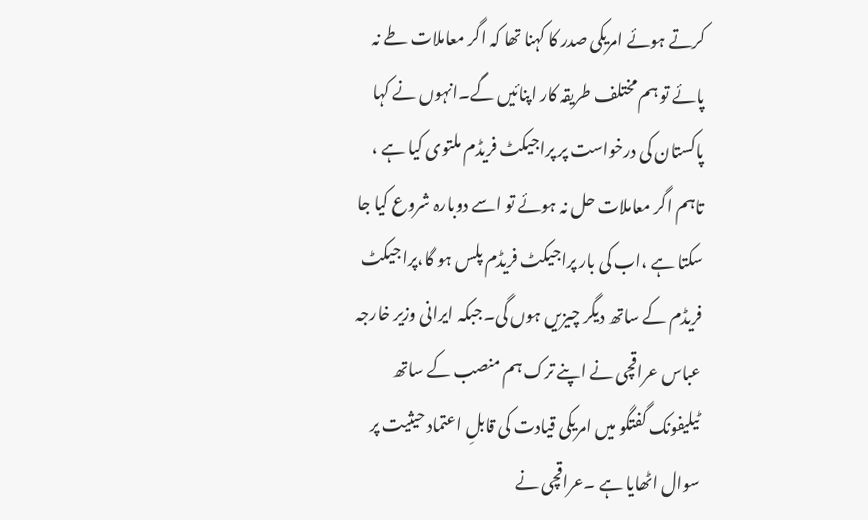کرتے ہوئے امریکی صدر کا کہنا تھا کہ اگر معاملات طے نہ پائے تو ہم مختلف طریقہ کار اپنائیں گے۔انہوں نے کہا پاکستان کی درخواست پر پراجیکٹ فریڈم ملتوی کیا ہے ، تاہم اگر معاملات حل نہ ہوئے تو اسے دوبارہ شروع کیا جا سکتا ہے ،اب کی بار پراجیکٹ فریڈم پلس ہو گا،پراجیکٹ فریڈم کے ساتھ دیگر چیزیں ہوں گی۔جبکہ ایرانی وزیر خارجہ عباس عراقچی نے اپنے ترک ہم منصب کے ساتھ ٹیلیفونک گفتگو میں امریکی قیادت کی قابلِ اعتماد حیثیت پر سوال اٹھایا ہے ۔عراقچی نے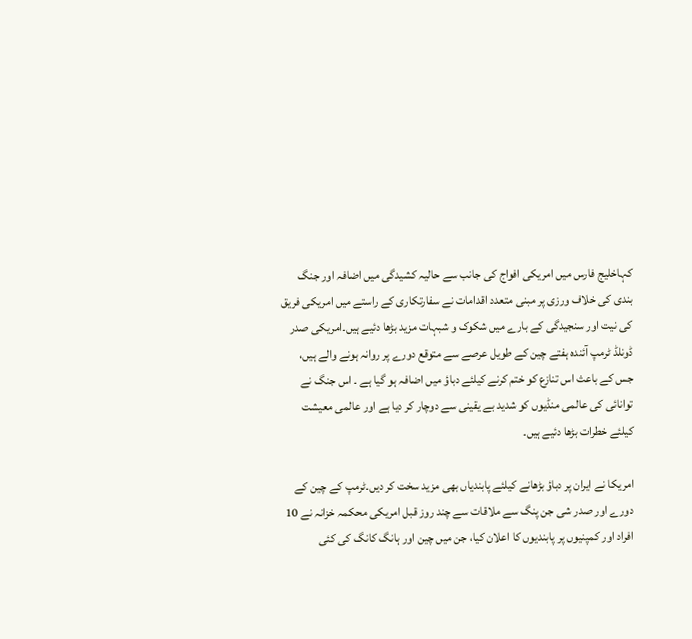کہاخلیج فارس میں امریکی افواج کی جانب سے حالیہ کشیدگی میں اضافہ اور جنگ بندی کی خلاف ورزی پر مبنی متعدد اقدامات نے سفارتکاری کے راستے میں امریکی فریق کی نیت اور سنجیدگی کے بارے میں شکوک و شبہات مزید بڑھا دئیے ہیں۔امریکی صدر ڈونلڈ ٹرمپ آئندہ ہفتے چین کے طویل عرصے سے متوقع دورے پر روانہ ہونے والے ہیں، جس کے باعث اس تنازع کو ختم کرنے کیلئے دباؤ میں اضافہ ہو گیا ہے ۔ اس جنگ نے توانائی کی عالمی منڈیوں کو شدید بے یقینی سے دوچار کر دیا ہے اور عالمی معیشت کیلئے خطرات بڑھا دئیے ہیں۔

امریکا نے ایران پر دباؤ بڑھانے کیلئے پابندیاں بھی مزید سخت کر دیں۔ٹرمپ کے چین کے دورے اور صدر شی جن پنگ سے ملاقات سے چند روز قبل امریکی محکمہ خزانہ نے 10 افراد اور کمپنیوں پر پابندیوں کا اعلان کیا، جن میں چین اور ہانگ کانگ کی کئی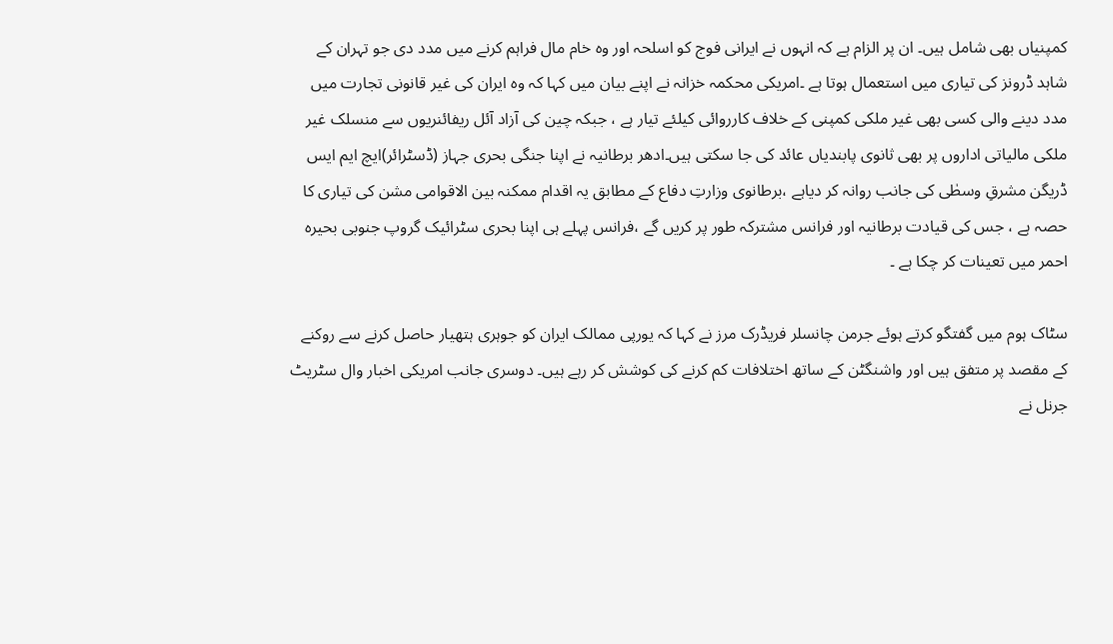کمپنیاں بھی شامل ہیں۔ ان پر الزام ہے کہ انہوں نے ایرانی فوج کو اسلحہ اور وہ خام مال فراہم کرنے میں مدد دی جو تہران کے شاہد ڈرونز کی تیاری میں استعمال ہوتا ہے ۔امریکی محکمہ خزانہ نے اپنے بیان میں کہا کہ وہ ایران کی غیر قانونی تجارت میں مدد دینے والی کسی بھی غیر ملکی کمپنی کے خلاف کارروائی کیلئے تیار ہے ، جبکہ چین کی آزاد آئل ریفائنریوں سے منسلک غیر ملکی مالیاتی اداروں پر بھی ثانوی پابندیاں عائد کی جا سکتی ہیں۔ادھر برطانیہ نے اپنا جنگی بحری جہاز (ڈسٹرائر)ایچ ایم ایس ڈریگن مشرقِ وسطٰی کی جانب روانہ کر دیاہے ،برطانوی وزارتِ دفاع کے مطابق یہ اقدام ممکنہ بین الاقوامی مشن کی تیاری کا حصہ ہے ، جس کی قیادت برطانیہ اور فرانس مشترکہ طور پر کریں گے ،فرانس پہلے ہی اپنا بحری سٹرائیک گروپ جنوبی بحیرہ احمر میں تعینات کر چکا ہے ۔

سٹاک ہوم میں گفتگو کرتے ہوئے جرمن چانسلر فریڈرک مرز نے کہا کہ یورپی ممالک ایران کو جوہری ہتھیار حاصل کرنے سے روکنے کے مقصد پر متفق ہیں اور واشنگٹن کے ساتھ اختلافات کم کرنے کی کوشش کر رہے ہیں۔ دوسری جانب امریکی اخبار وال سٹریٹ جرنل نے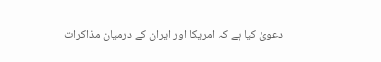دعویٰ کیا ہے کہ امریکا اور ایران کے درمیان مذاکرات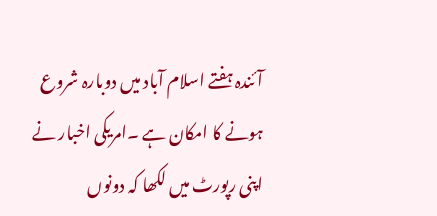آئندہ ہفتے اسلام آباد میں دوبارہ شروع ہونے کا امکان ہے ۔امریکی اخبار نے اپنی رپورٹ میں لکھا کہ دونوں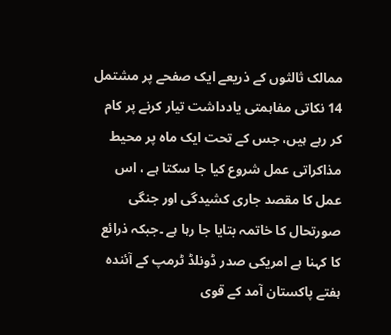ممالک ثالثوں کے ذریعے ایک صفحے پر مشتمل 14 نکاتی مفاہمتی یادداشت تیار کرنے پر کام کر رہے ہیں، جس کے تحت ایک ماہ پر محیط مذاکراتی عمل شروع کیا جا سکتا ہے ، اس عمل کا مقصد جاری کشیدگی اور جنگی صورتحال کا خاتمہ بتایا جا رہا ہے ۔جبکہ ذرائع کا کہنا ہے امریکی صدر ڈونلڈ ٹرمپ کے آئندہ ہفتے پاکستان آمد کے قوی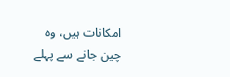امکانات ہیں، وہ چین جانے سے پہلے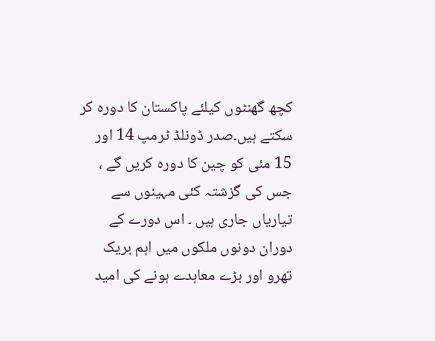کچھ گھنٹوں کیلئے پاکستان کا دورہ کر سکتے ہیں۔صدر ڈونلڈ ٹرمپ 14 اور 15 مئی کو چین کا دورہ کریں گے ، جس کی گزشتہ کئی مہینوں سے تیاریاں جاری ہیں ۔ اس دورے کے دوران دونوں ملکوں میں اہم بریک تھرو اور بڑے معاہدے ہونے کی امید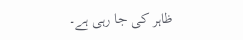ظاہر کی جا رہی ہے۔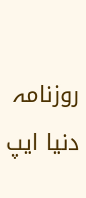روزنامہ دنیا ایپ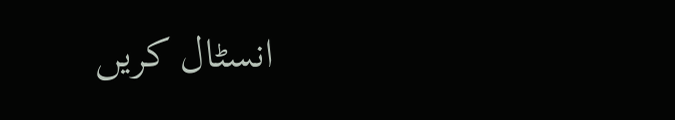انسٹال کریں